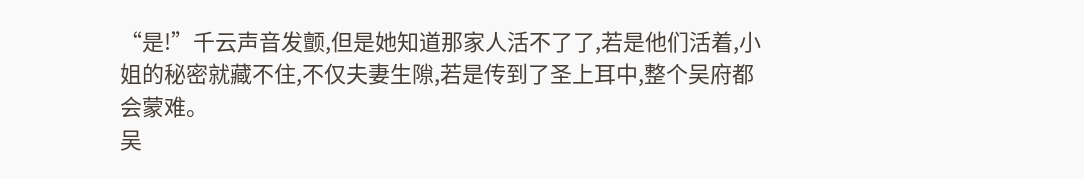“是!”千云声音发颤,但是她知道那家人活不了了,若是他们活着,小姐的秘密就藏不住,不仅夫妻生隙,若是传到了圣上耳中,整个吴府都会蒙难。
吴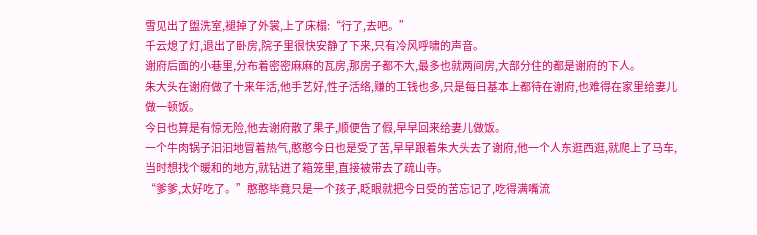雪见出了盥洗室,褪掉了外裳,上了床榻:“行了,去吧。”
千云熄了灯,退出了卧房,院子里很快安静了下来,只有冷风呼啸的声音。
谢府后面的小巷里,分布着密密麻麻的瓦房,那房子都不大,最多也就两间房,大部分住的都是谢府的下人。
朱大头在谢府做了十来年活,他手艺好,性子活络,赚的工钱也多,只是每日基本上都待在谢府,也难得在家里给妻儿做一顿饭。
今日也算是有惊无险,他去谢府散了果子,顺便告了假,早早回来给妻儿做饭。
一个牛肉锅子汩汩地冒着热气,憨憨今日也是受了苦,早早跟着朱大头去了谢府,他一个人东逛西逛,就爬上了马车,当时想找个暖和的地方,就钻进了箱笼里,直接被带去了疏山寺。
“爹爹,太好吃了。”憨憨毕竟只是一个孩子,眨眼就把今日受的苦忘记了,吃得满嘴流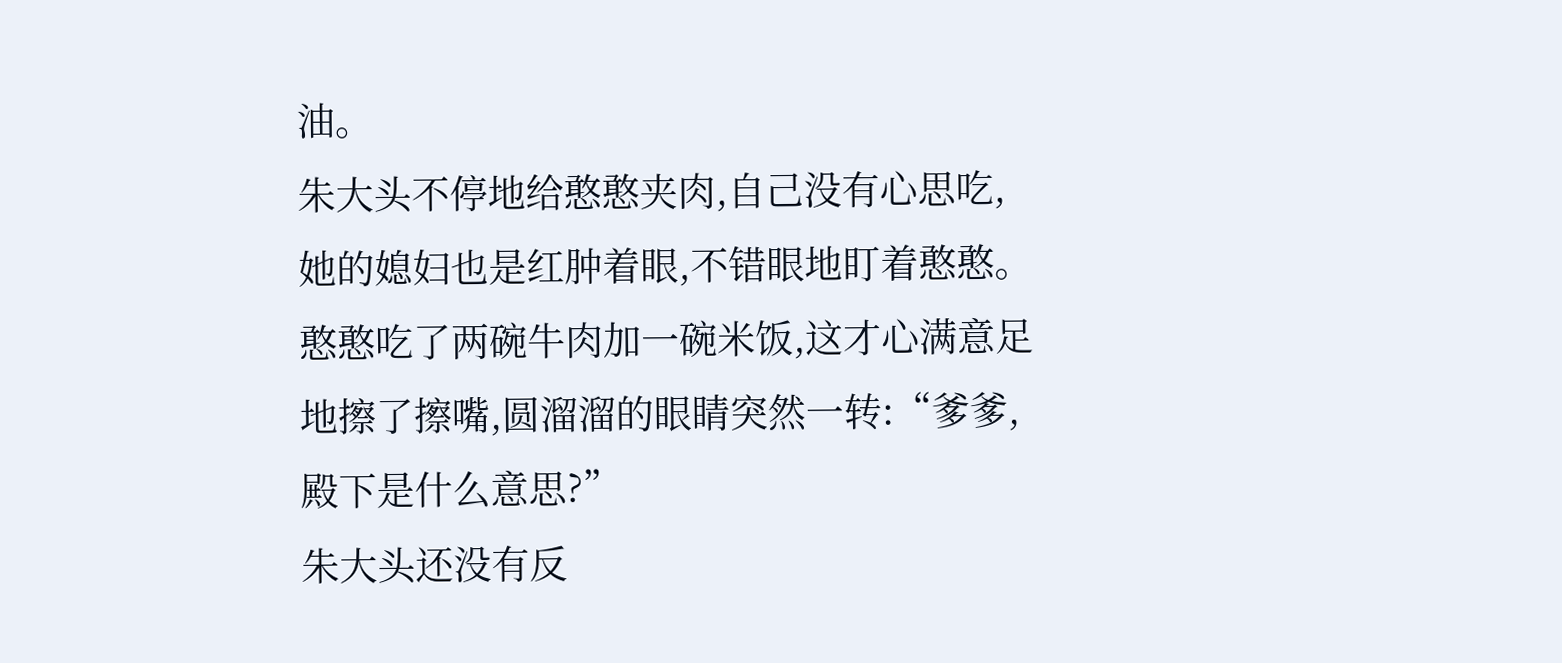油。
朱大头不停地给憨憨夹肉,自己没有心思吃,她的媳妇也是红肿着眼,不错眼地盯着憨憨。
憨憨吃了两碗牛肉加一碗米饭,这才心满意足地擦了擦嘴,圆溜溜的眼睛突然一转:“爹爹,殿下是什么意思?”
朱大头还没有反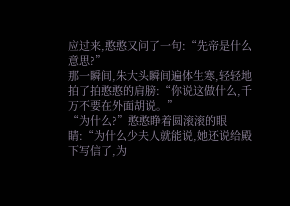应过来,憨憨又问了一句:“先帝是什么意思?”
那一瞬间,朱大头瞬间遍体生寒,轻轻地拍了拍憨憨的肩膀:“你说这做什么,千万不要在外面胡说。”
“为什么?”憨憨睁着圆滚滚的眼睛:“为什么少夫人就能说,她还说给殿下写信了,为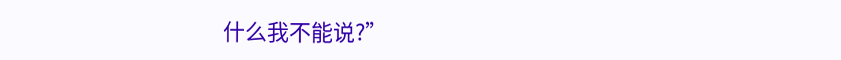什么我不能说?”